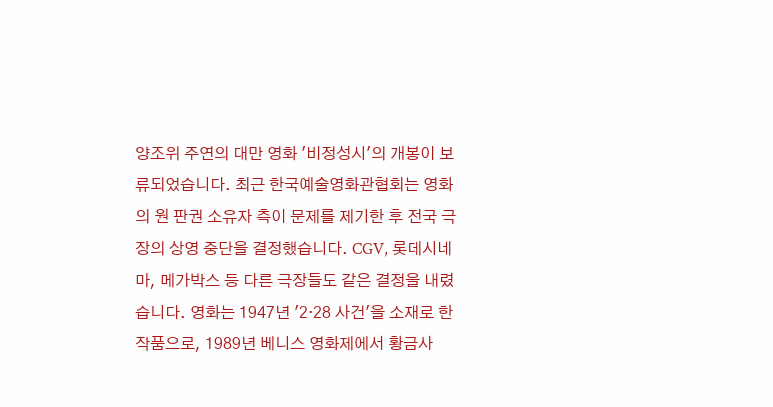양조위 주연의 대만 영화 '비정성시'의 개봉이 보류되었습니다. 최근 한국예술영화관협회는 영화의 원 판권 소유자 측이 문제를 제기한 후 전국 극장의 상영 중단을 결정했습니다. CGV, 롯데시네마, 메가박스 등 다른 극장들도 같은 결정을 내렸습니다. 영화는 1947년 '2·28 사건'을 소재로 한 작품으로, 1989년 베니스 영화제에서 황금사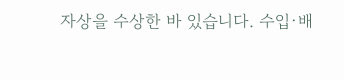자상을 수상한 바 있습니다. 수입·배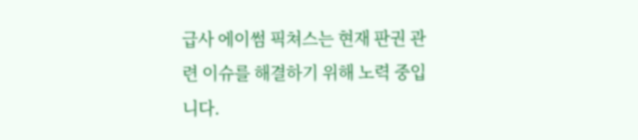급사 에이썸 픽쳐스는 현재 판권 관련 이슈를 해결하기 위해 노력 중입니다.